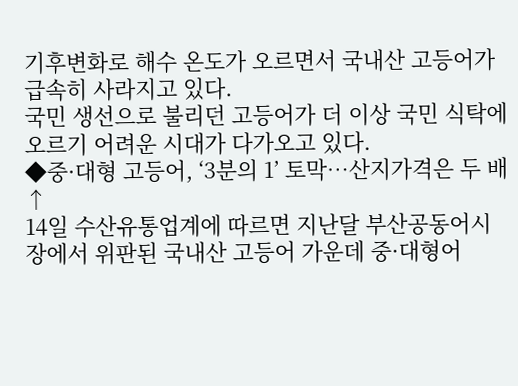기후변화로 해수 온도가 오르면서 국내산 고등어가 급속히 사라지고 있다.
국민 생선으로 불리던 고등어가 더 이상 국민 식탁에 오르기 어려운 시대가 다가오고 있다.
◆중·대형 고등어, ‘3분의 1’ 토막…산지가격은 두 배↑
14일 수산유통업계에 따르면 지난달 부산공동어시장에서 위판된 국내산 고등어 가운데 중·대형어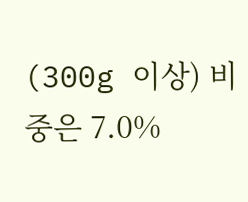(300g 이상) 비중은 7.0%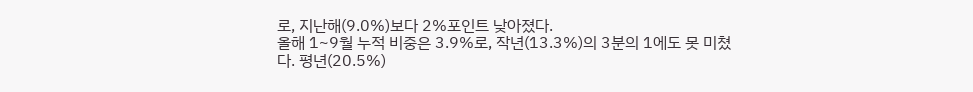로, 지난해(9.0%)보다 2%포인트 낮아졌다.
올해 1~9월 누적 비중은 3.9%로, 작년(13.3%)의 3분의 1에도 못 미쳤다. 평년(20.5%)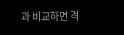과 비교하면 격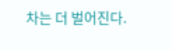차는 더 벌어진다.